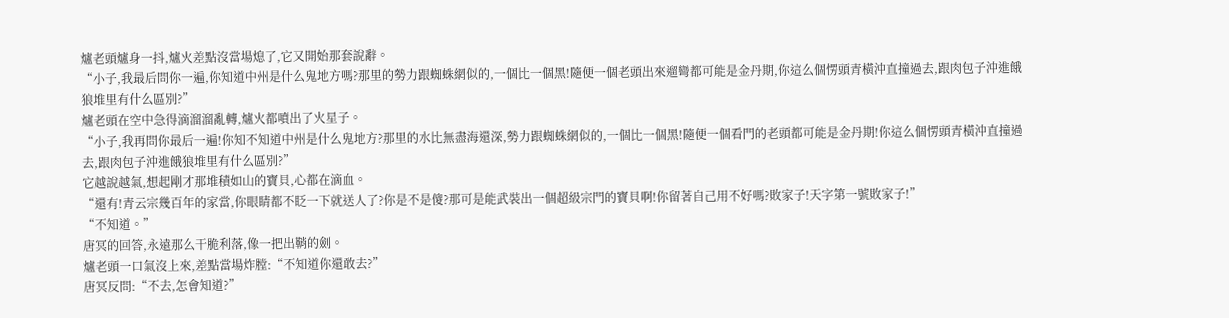爐老頭爐身一抖,爐火差點沒當場熄了,它又開始那套說辭。
“小子,我最后問你一遍,你知道中州是什么鬼地方嗎?那里的勢力跟蜘蛛網似的,一個比一個黑!隨便一個老頭出來遛彎都可能是金丹期,你這么個愣頭青橫沖直撞過去,跟肉包子沖進餓狼堆里有什么區別?”
爐老頭在空中急得滴溜溜亂轉,爐火都噴出了火星子。
“小子,我再問你最后一遍!你知不知道中州是什么鬼地方?那里的水比無盡海還深,勢力跟蜘蛛網似的,一個比一個黑!隨便一個看門的老頭都可能是金丹期!你這么個愣頭青橫沖直撞過去,跟肉包子沖進餓狼堆里有什么區別?”
它越說越氣,想起剛才那堆積如山的寶貝,心都在滴血。
“還有!青云宗幾百年的家當,你眼睛都不眨一下就送人了?你是不是傻?那可是能武裝出一個超級宗門的寶貝啊!你留著自己用不好嗎?敗家子!天字第一號敗家子!”
“不知道。”
唐冥的回答,永遠那么干脆利落,像一把出鞘的劍。
爐老頭一口氣沒上來,差點當場炸膛:“不知道你還敢去?”
唐冥反問:“不去,怎會知道?”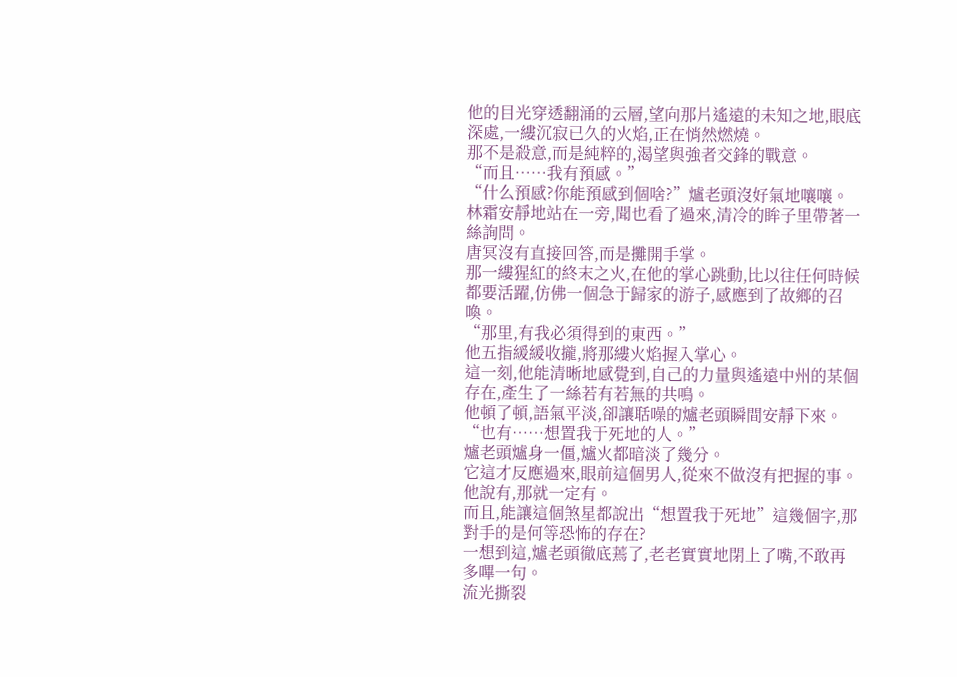他的目光穿透翻涌的云層,望向那片遙遠的未知之地,眼底深處,一縷沉寂已久的火焰,正在悄然燃燒。
那不是殺意,而是純粹的,渴望與強者交鋒的戰意。
“而且……我有預感。”
“什么預感?你能預感到個啥?”爐老頭沒好氣地嚷嚷。
林霜安靜地站在一旁,聞也看了過來,清冷的眸子里帶著一絲詢問。
唐冥沒有直接回答,而是攤開手掌。
那一縷猩紅的終末之火,在他的掌心跳動,比以往任何時候都要活躍,仿佛一個急于歸家的游子,感應到了故鄉的召喚。
“那里,有我必須得到的東西。”
他五指緩緩收攏,將那縷火焰握入掌心。
這一刻,他能清晰地感覺到,自己的力量與遙遠中州的某個存在,產生了一絲若有若無的共鳴。
他頓了頓,語氣平淡,卻讓聒噪的爐老頭瞬間安靜下來。
“也有……想置我于死地的人。”
爐老頭爐身一僵,爐火都暗淡了幾分。
它這才反應過來,眼前這個男人,從來不做沒有把握的事。
他說有,那就一定有。
而且,能讓這個煞星都說出“想置我于死地”這幾個字,那對手的是何等恐怖的存在?
一想到這,爐老頭徹底蔫了,老老實實地閉上了嘴,不敢再多嗶一句。
流光撕裂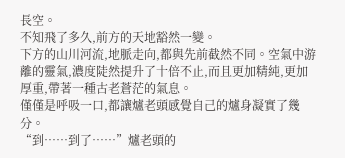長空。
不知飛了多久,前方的天地豁然一變。
下方的山川河流,地脈走向,都與先前截然不同。空氣中游離的靈氣,濃度陡然提升了十倍不止,而且更加精純,更加厚重,帶著一種古老蒼茫的氣息。
僅僅是呼吸一口,都讓爐老頭感覺自己的爐身凝實了幾分。
“到……到了……”爐老頭的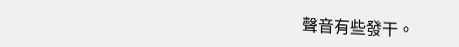聲音有些發干。